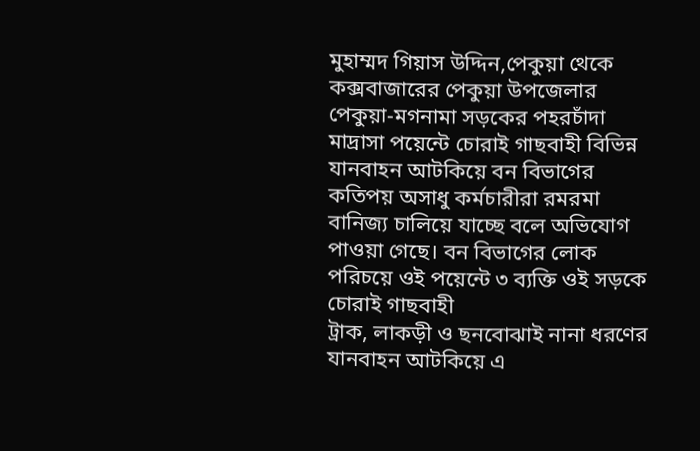মুহাম্মদ গিয়াস উদ্দিন,পেকুয়া থেকে
কক্সবাজারের পেকুয়া উপজেলার পেকুয়া-মগনামা সড়কের পহরচাঁদা মাদ্রাসা পয়েন্টে চোরাই গাছবাহী বিভিন্ন যানবাহন আটকিয়ে বন বিভাগের কতিপয় অসাধু কর্মচারীরা রমরমা বানিজ্য চালিয়ে যাচ্ছে বলে অভিযোগ পাওয়া গেছে। বন বিভাগের লোক পরিচয়ে ওই পয়েন্টে ৩ ব্যক্তি ওই সড়কে চোরাই গাছবাহী
ট্রাক, লাকড়ী ও ছনবোঝাই নানা ধরণের যানবাহন আটকিয়ে এ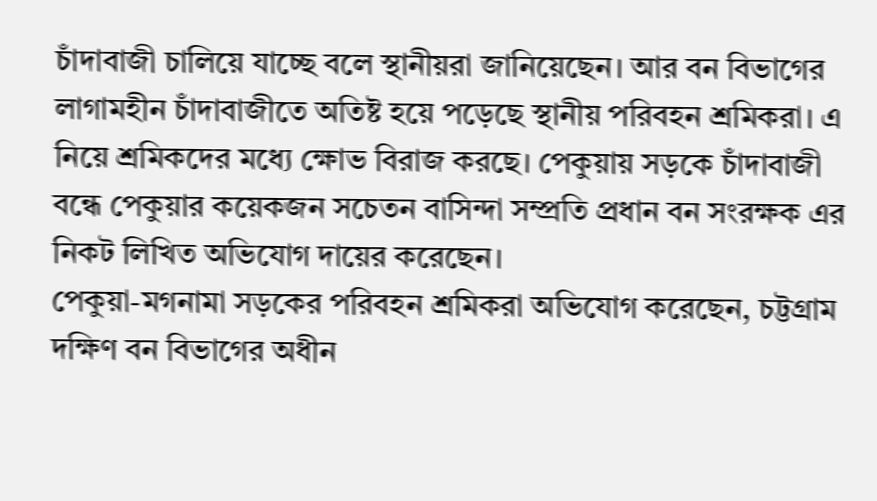চাঁদাবাজী চালিয়ে যাচ্ছে বলে স্থানীয়রা জানিয়েছেন। আর বন বিভাগের লাগামহীন চাঁদাবাজীতে অতিষ্ট হয়ে পড়েছে স্থানীয় পরিবহন শ্রমিকরা। এ নিয়ে শ্রমিকদের মধ্যে ক্ষোভ বিরাজ করছে। পেকুয়ায় সড়কে চাঁদাবাজী বন্ধে পেকুয়ার কয়েকজন সচেতন বাসিন্দা সম্প্রতি প্রধান বন সংরক্ষক এর নিকট লিখিত অভিযোগ দায়ের করেছেন।
পেকুয়া-মগনামা সড়কের পরিবহন শ্রমিকরা অভিযোগ করেছেন, চট্টগ্রাম দক্ষিণ বন বিভাগের অধীন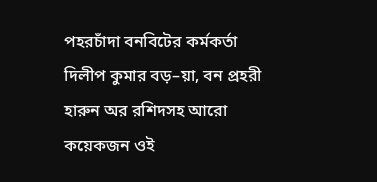পহরচাঁদা বনবিটের কর্মকর্তা দিলীপ কুমার বড়–য়া, বন প্রহরী হারুন অর রশিদসহ আরো কয়েকজন ওই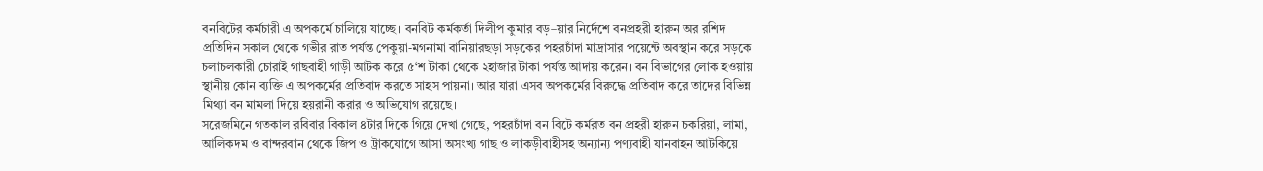বনবিটের কর্মচারী এ অপকর্মে চালিয়ে যাচ্ছে। বনবিট কর্মকর্তা দিলীপ কুমার বড়–য়ার নির্দেশে বনপ্রহরী হারুন অর রশিদ প্রতিদিন সকাল থেকে গভীর রাত পর্যন্ত পেকুয়া-মগনামা বানিয়ারছড়া সড়কের পহরচাঁদা মাদ্রাসার পয়েন্টে অবস্থান করে সড়কে চলাচলকারী চোরাই গাছবাহী গাড়ী আটক করে ৫‘শ টাকা থেকে ২হাজার টাকা পর্যন্ত আদায় করেন। বন বিভাগের লোক হওয়ায় স্থানীয় কোন ব্যক্তি এ অপকর্মের প্রতিবাদ করতে সাহস পায়না। আর যারা এসব অপকর্মের বিরুদ্ধে প্রতিবাদ করে তাদের বিভিন্ন মিথ্যা বন মামলা দিয়ে হয়রানী করার ও অভিযোগ রয়েছে।
সরেজমিনে গতকাল রবিবার বিকাল ৪টার দিকে গিয়ে দেখা গেছে, পহরচাঁদা বন বিটে কর্মরত বন প্রহরী হারুন চকরিয়া, লামা, আলিকদম ও বান্দরবান থেকে জিপ ও ট্রাকযোগে আসা অসংখ্য গাছ ও লাকড়ীবাহীসহ অন্যান্য পণ্যবাহী যানবাহন আটকিয়ে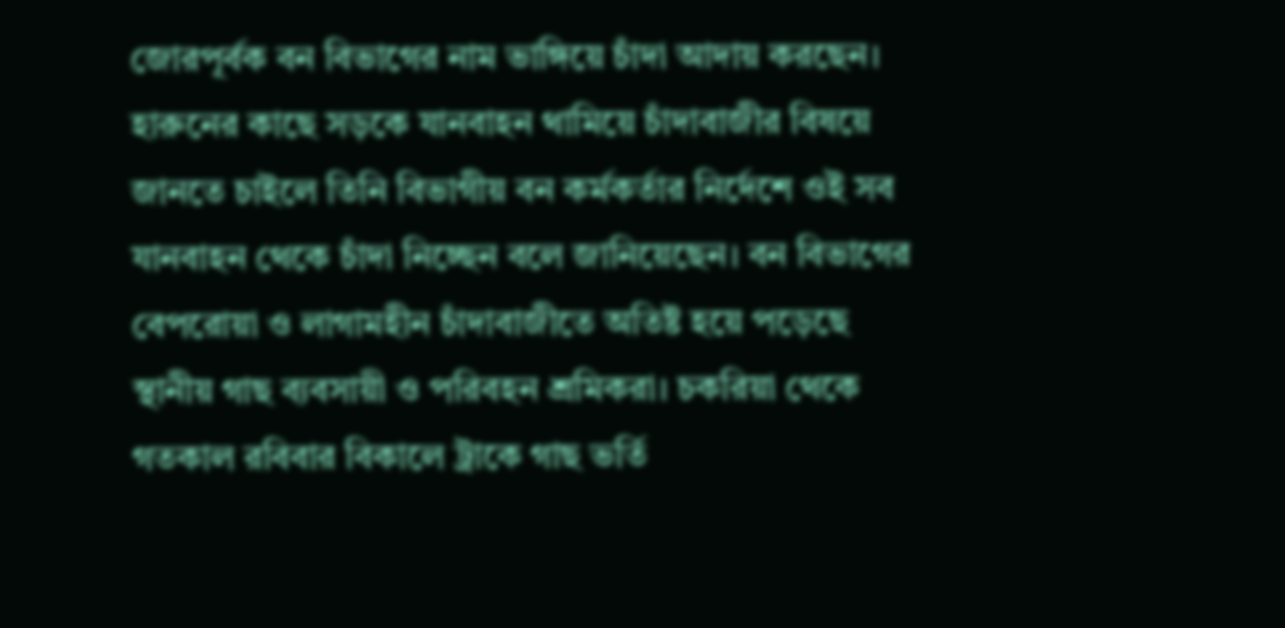জোরপূর্বক বন বিভাগের নাম ভাঙ্গিয়ে চাঁদা আদায় করছেন। হারুনের কাছে সড়কে যানবাহন থামিয়ে চাঁদাবাজীর বিষয়ে জানতে চাইলে তিনি বিভাগীয় বন কর্মকর্তার নির্দেশে ওই সব যানবাহন থেকে চাঁদা নিচ্ছেন বলে জানিয়েছেন। বন বিভাগের বেপরোয়া ও লাগামহীন চাঁদাবাজীতে অতিষ্ট হয়ে পড়েছে স্থানীয় গাছ ব্যবসায়ী ও পরিবহন শ্রমিকরা। চকরিয়া থেকে গতকাল রবিবার বিকালে ট্রাকে গাছ ভর্তি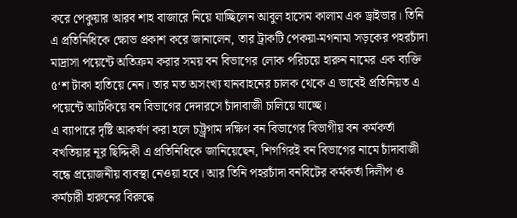করে পেকুয়ার আরব শাহ বাজারে নিয়ে যাচ্ছিলেন আবুল হাসেম কালাম এক ড্রাইভার। তিনি এ প্রতিনিধিকে ক্ষোভ প্রকাশ করে জানালেন, তার ট্রাকটি পেকয়া-মগনামা সড়কের পহরচাঁদা মাদ্রাসা পয়েন্টে অতিক্রম করার সময় বন বিভাগের লোক পরিচয়ে হারুন নামের এক ব্যক্তি ৫‘শ টাকা হাতিয়ে নেন। তার মত অসংখ্য যানবাহনের চালক থেকে এ ভাবেই প্রতিনিয়ত এ পয়েন্টে আটকিয়ে বন বিভাগের দেদারসে চাঁদাবাজী চালিয়ে যাচ্ছে।
এ ব্যাপারে দৃষ্টি আকর্ষণ করা হলে চট্ট্রগাম দক্ষিণ বন বিভাগের বিভাগীয় বন কর্মকর্তা বখতিয়ার নূর ছিদ্দিকী এ প্রতিনিধিকে জানিয়েছেন, শিগগিরই বন বিভাগের নামে চাঁদাবাজী বন্ধে প্রয়োজনীয় ব্যবস্থা নেওয়া হবে। আর তিনি পহরচাঁদা বনবিটের কর্মকর্তা দিলীপ ও কর্মচারী হারুনের বিরুদ্ধে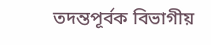তদন্তপূর্বক বিভাগীয়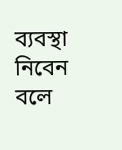ব্যবস্থা নিবেন বলে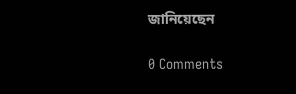জানিয়েছেন

0 Comments